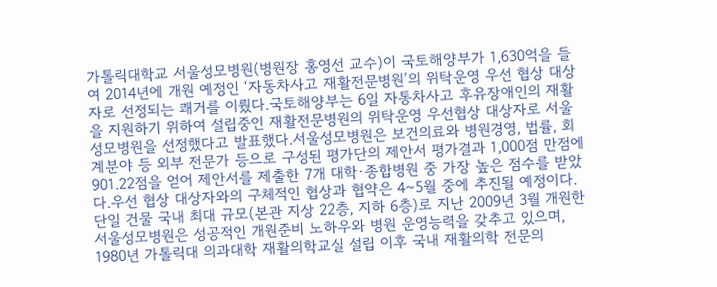가톨릭대학교 서울성모병원(병원장 홍영선 교수)이 국토해양부가 1,630억을 들여 2014년에 개원 예정인 ‘자동차사고 재활전문병원’의 위탁운영 우선 협상 대상자로 선정되는 쾌거를 이뤘다.국토해양부는 6일 자통차사고 후유장애인의 재활을 지원하기 위하여 설립중인 재활전문병원의 위탁운영 우선협상 대상자로 서울성모병원을 선정했다고 발표했다.서울성모병원은 보건의료와 병원경영, 법률, 회계분야 등 외부 전문가 등으로 구성된 평가단의 제안서 평가결과 1,000점 만점에 901.22점을 얻어 제안서를 제출한 7개 대학·종합병원 중 가장 높은 점수를 받았다.우선 협상 대상자와의 구체적인 협상과 협약은 4~5월 중에 추진될 예정이다. 단일 건물 국내 최대 규모(본관 지상 22층, 지하 6층)로 지난 2009년 3월 개원한 서울성모병원은 성공적인 개원준비 노하우와 병원 운영능력을 갖추고 있으며, 1980년 가톨릭대 의과대학 재활의학교실 설립 이후 국내 재활의학 전문의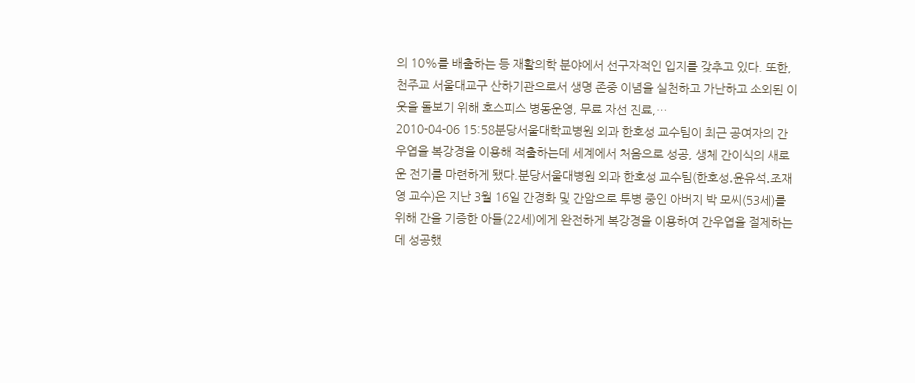의 10%를 배출하는 등 재활의학 분야에서 선구자적인 입지를 갖추고 있다. 또한, 천주교 서울대교구 산하기관으로서 생명 존중 이념을 실천하고 가난하고 소외된 이웃을 돌보기 위해 호스피스 병동운영, 무료 자선 진료,…
2010-04-06 15:58분당서울대학교병원 외과 한호성 교수팀이 최근 공여자의 간 우엽을 복강경을 이용해 적출하는데 세계에서 처음으로 성공, 생체 간이식의 새로운 전기를 마련하게 됐다.분당서울대병원 외과 한호성 교수팀(한호성․윤유석․조재영 교수)은 지난 3월 16일 간경화 및 간암으로 투병 중인 아버지 박 모씨(53세)를 위해 간을 기증한 아들(22세)에게 완전하게 복강경을 이용하여 간우엽을 절제하는데 성공했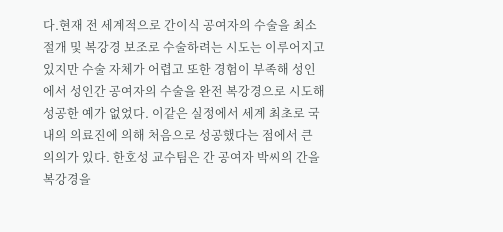다.현재 전 세계적으로 간이식 공여자의 수술을 최소절개 및 복강경 보조로 수술하려는 시도는 이루어지고 있지만 수술 자체가 어렵고 또한 경험이 부족해 성인에서 성인간 공여자의 수술을 완전 복강경으로 시도해 성공한 예가 없었다. 이같은 실정에서 세계 최초로 국내의 의료진에 의해 처음으로 성공했다는 점에서 큰 의의가 있다. 한호성 교수팀은 간 공여자 박씨의 간을 복강경을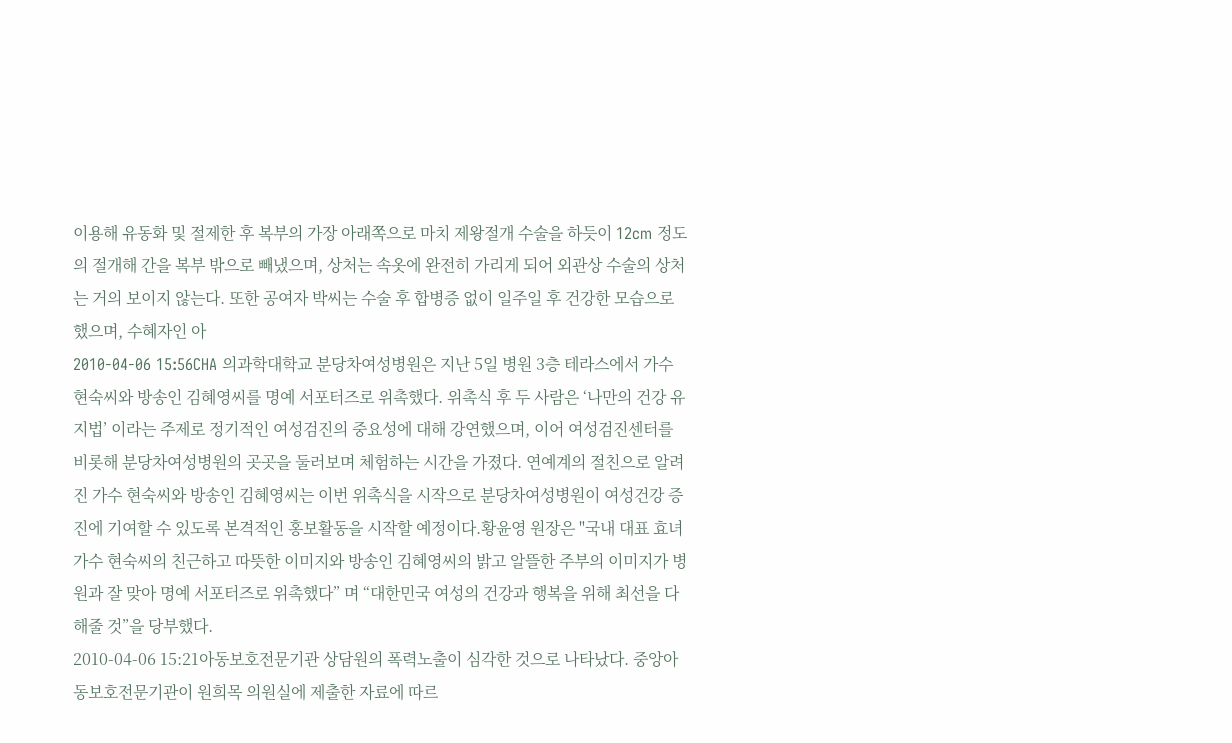이용해 유동화 및 절제한 후 복부의 가장 아래쪽으로 마치 제왕절개 수술을 하듯이 12cm 정도의 절개해 간을 복부 밖으로 빼냈으며, 상처는 속옷에 완전히 가리게 되어 외관상 수술의 상처는 거의 보이지 않는다. 또한 공여자 박씨는 수술 후 합병증 없이 일주일 후 건강한 모습으로 했으며, 수혜자인 아
2010-04-06 15:56CHA 의과학대학교 분당차여성병원은 지난 5일 병원 3층 테라스에서 가수 현숙씨와 방송인 김혜영씨를 명예 서포터즈로 위촉했다. 위촉식 후 두 사람은 ‘나만의 건강 유지법’ 이라는 주제로 정기적인 여성검진의 중요성에 대해 강연했으며, 이어 여성검진센터를 비롯해 분당차여성병원의 곳곳을 둘러보며 체험하는 시간을 가졌다. 연예계의 절친으로 알려진 가수 현숙씨와 방송인 김혜영씨는 이번 위촉식을 시작으로 분당차여성병원이 여성건강 증진에 기여할 수 있도록 본격적인 홍보활동을 시작할 예정이다.황윤영 원장은 "국내 대표 효녀가수 현숙씨의 친근하고 따뜻한 이미지와 방송인 김혜영씨의 밝고 알뜰한 주부의 이미지가 병원과 잘 맞아 명예 서포터즈로 위촉했다” 며 “대한민국 여성의 건강과 행복을 위해 최선을 다해줄 것”을 당부했다.
2010-04-06 15:21아동보호전문기관 상담원의 폭력노출이 심각한 것으로 나타났다. 중앙아동보호전문기관이 원희목 의원실에 제출한 자료에 따르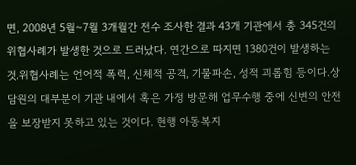면, 2008년 5월~7월 3개월간 전수 조사한 결과 43개 기관에서 총 345건의 위협사례가 발생한 것으로 드러났다. 연간으로 따지면 1380건이 발생하는 것.위협사례는 언어적 폭력, 신체적 공격, 기물파손, 성적 괴롭힘 등이다.상담원의 대부분이 기관 내에서 혹은 가정 방문해 업무수행 중에 신변의 안전을 보장받지 못하고 있는 것이다. 현행 아동복지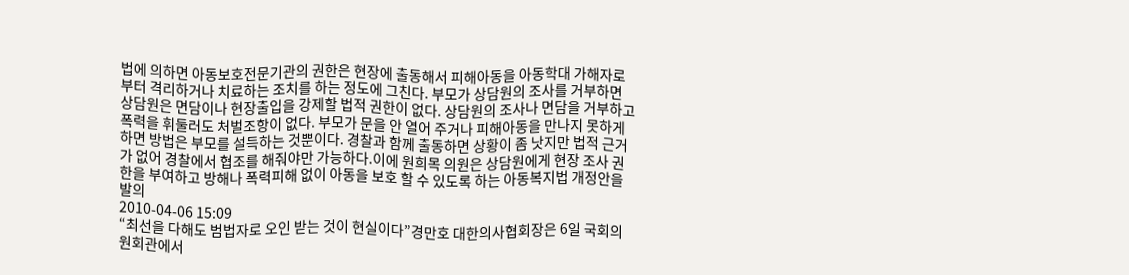법에 의하면 아동보호전문기관의 권한은 현장에 출동해서 피해아동을 아동학대 가해자로부터 격리하거나 치료하는 조치를 하는 정도에 그친다. 부모가 상담원의 조사를 거부하면 상담원은 면담이나 현장출입을 강제할 법적 권한이 없다. 상담원의 조사나 면담을 거부하고 폭력을 휘둘러도 처벌조항이 없다. 부모가 문을 안 열어 주거나 피해아동을 만나지 못하게 하면 방법은 부모를 설득하는 것뿐이다. 경찰과 함께 출동하면 상황이 좀 낫지만 법적 근거가 없어 경찰에서 협조를 해줘야만 가능하다.이에 원희목 의원은 상담원에게 현장 조사 권한을 부여하고 방해나 폭력피해 없이 아동을 보호 할 수 있도록 하는 아동복지법 개정안을 발의
2010-04-06 15:09
“최선을 다해도 범법자로 오인 받는 것이 현실이다”경만호 대한의사협회장은 6일 국회의원회관에서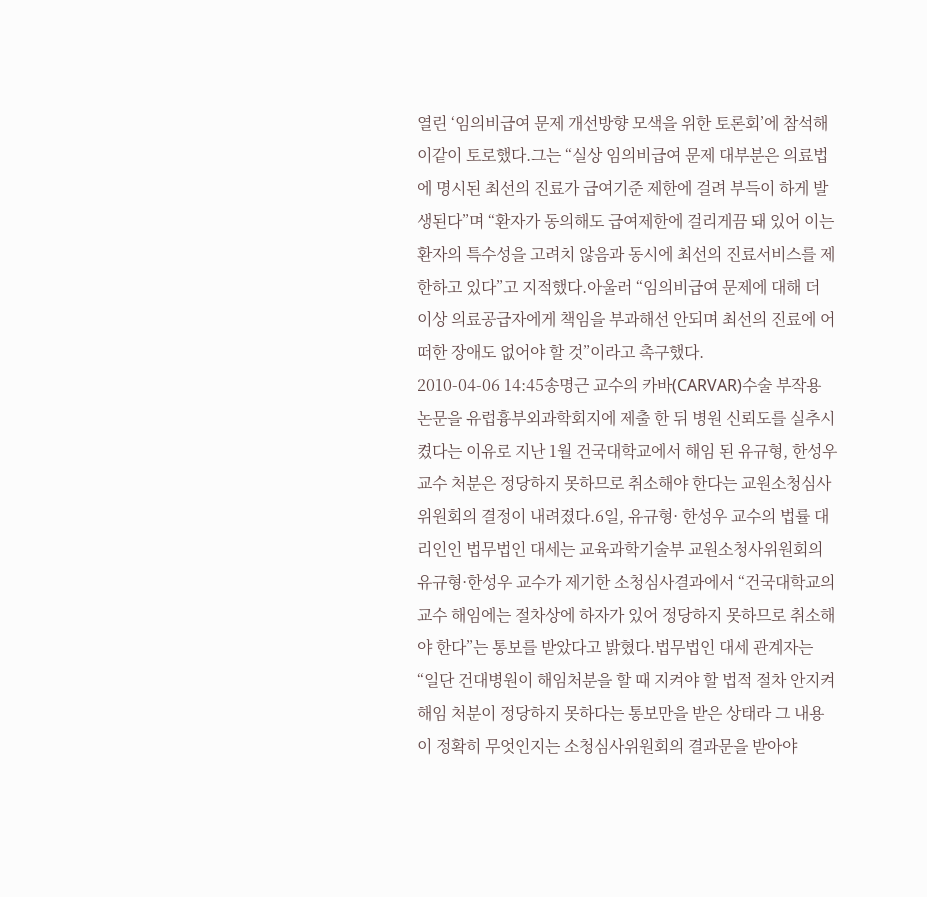열린 ‘임의비급여 문제 개선방향 모색을 위한 토론회’에 참석해 이같이 토로했다.그는 “실상 임의비급여 문제 대부분은 의료법에 명시된 최선의 진료가 급여기준 제한에 걸려 부득이 하게 발생된다”며 “환자가 동의해도 급여제한에 걸리게끔 돼 있어 이는 환자의 특수성을 고려치 않음과 동시에 최선의 진료서비스를 제한하고 있다”고 지적했다.아울러 “임의비급여 문제에 대해 더 이상 의료공급자에게 책임을 부과해선 안되며 최선의 진료에 어떠한 장애도 없어야 할 것”이라고 촉구했다.
2010-04-06 14:45송명근 교수의 카바(CARVAR)수술 부작용 논문을 유럽흉부외과학회지에 제출 한 뒤 병원 신뢰도를 실추시켰다는 이유로 지난 1월 건국대학교에서 해임 된 유규형, 한성우 교수 처분은 정당하지 못하므로 취소해야 한다는 교원소청심사위원회의 결정이 내려졌다.6일, 유규형· 한성우 교수의 법률 대리인인 법무법인 대세는 교육과학기술부 교원소청사위원회의 유규형·한성우 교수가 제기한 소청심사결과에서 “건국대학교의 교수 해임에는 절차상에 하자가 있어 정당하지 못하므로 취소해야 한다”는 통보를 받았다고 밝혔다.법무법인 대세 관계자는 “일단 건대병원이 해임처분을 할 때 지켜야 할 법적 절차 안지켜 해임 처분이 정당하지 못하다는 통보만을 받은 상태라 그 내용이 정확히 무엇인지는 소청심사위원회의 결과문을 받아야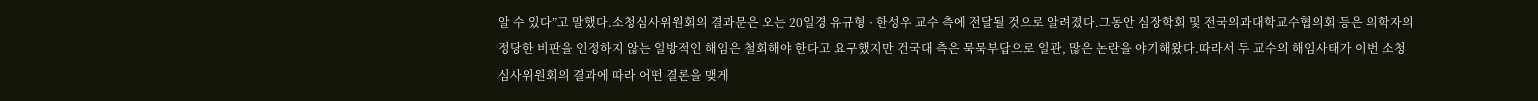알 수 있다”고 말했다.소청심사위원회의 결과문은 오는 20일경 유규형 · 한성우 교수 측에 전달될 것으로 알려졌다.그동안 심장학회 및 전국의과대학교수협의회 등은 의학자의 정당한 비판을 인정하지 않는 일방적인 해임은 철회해야 한다고 요구했지만 건국대 측은 묵묵부답으로 일관, 많은 논란을 야기해왔다.따라서 두 교수의 해임사태가 이번 소청심사위원회의 결과에 따라 어떤 결론을 맺게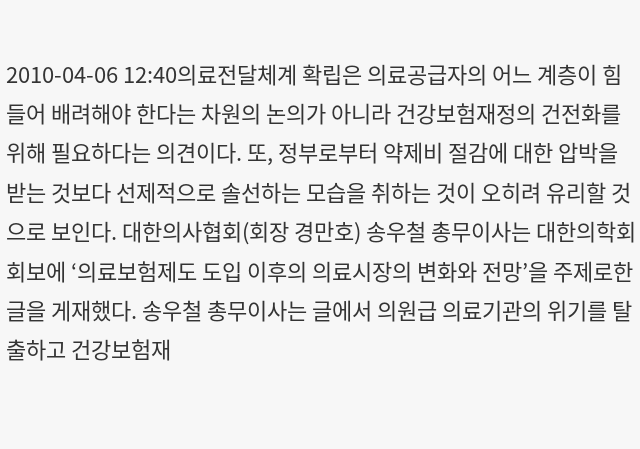2010-04-06 12:40의료전달체계 확립은 의료공급자의 어느 계층이 힘들어 배려해야 한다는 차원의 논의가 아니라 건강보험재정의 건전화를 위해 필요하다는 의견이다. 또, 정부로부터 약제비 절감에 대한 압박을 받는 것보다 선제적으로 솔선하는 모습을 취하는 것이 오히려 유리할 것으로 보인다. 대한의사협회(회장 경만호) 송우철 총무이사는 대한의학회 회보에 ‘의료보험제도 도입 이후의 의료시장의 변화와 전망’을 주제로한 글을 게재했다. 송우철 총무이사는 글에서 의원급 의료기관의 위기를 탈출하고 건강보험재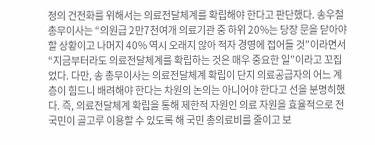정의 건전화를 위해서는 의료전달체계를 확립해야 한다고 판단했다. 송우철 총무이사는 “의원급 2만7천여개 의료기관 중 하위 20%는 당장 문을 닫아야 할 상황이고 나머지 40% 역시 오래지 않아 적자 경영에 접어들 것”이라면서 “지금부터라도 의료전달체계를 확립하는 것은 매우 중요한 일”이라고 꼬집었다. 다만, 송 총무이사는 의료전달체계 확립이 단지 의료공급자의 어느 계층이 힘드니 배려해야 한다는 차원의 논의는 아니어야 한다고 선을 분명히했다. 즉, 의료전달체계 확립을 통해 제한적 자원인 의료 자원을 효율적으로 전 국민이 골고루 이용할 수 있도록 해 국민 총의료비를 줄이고 보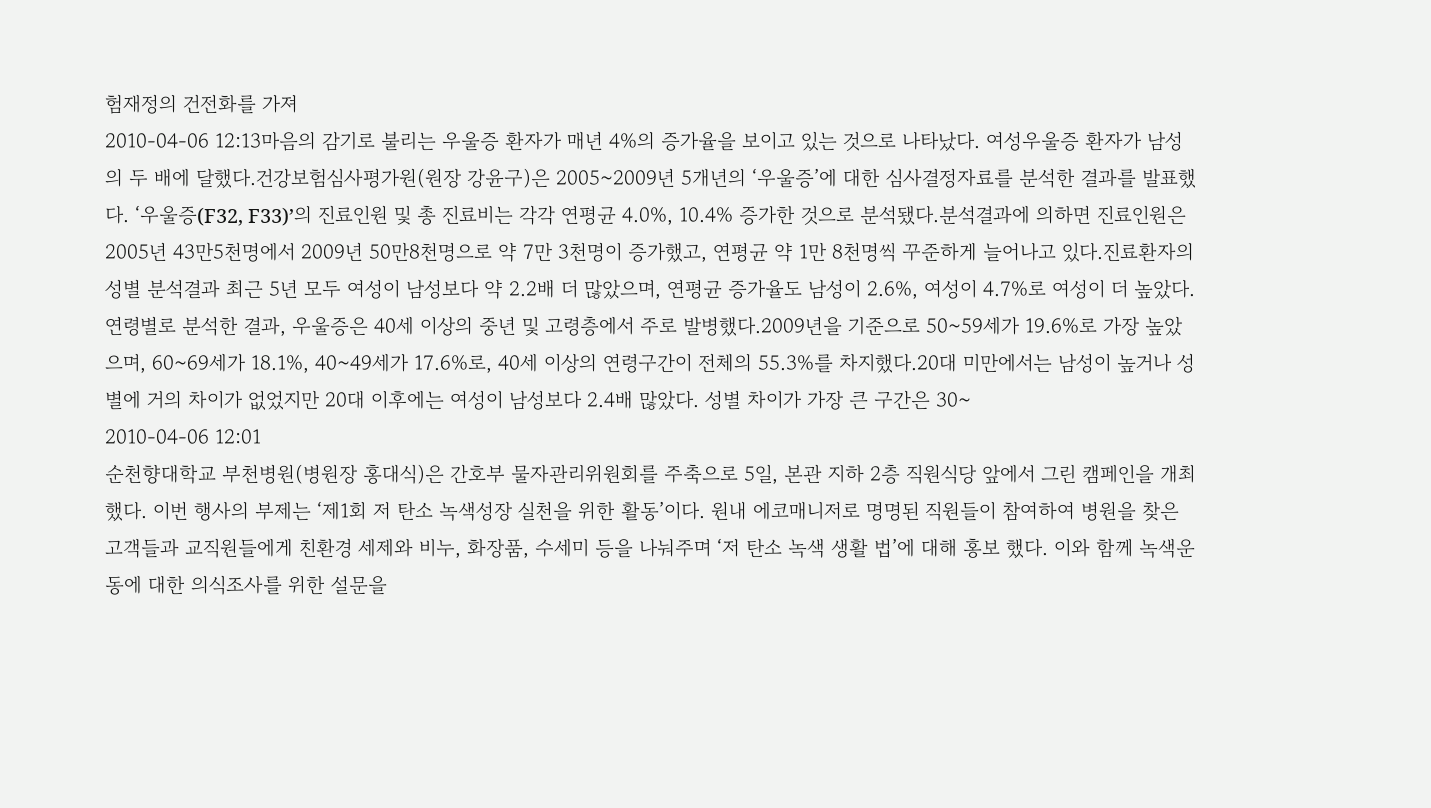험재정의 건전화를 가져
2010-04-06 12:13마음의 감기로 불리는 우울증 환자가 매년 4%의 증가율을 보이고 있는 것으로 나타났다. 여성우울증 환자가 남성의 두 배에 달했다.건강보험심사평가원(원장 강윤구)은 2005~2009년 5개년의 ‘우울증’에 대한 심사결정자료를 분석한 결과를 발표했다. ‘우울증(F32, F33)’의 진료인원 및 총 진료비는 각각 연평균 4.0%, 10.4% 증가한 것으로 분석됐다.분석결과에 의하면 진료인원은 2005년 43만5천명에서 2009년 50만8천명으로 약 7만 3천명이 증가했고, 연평균 약 1만 8천명씩 꾸준하게 늘어나고 있다.진료환자의 성별 분석결과 최근 5년 모두 여성이 남성보다 약 2.2배 더 많았으며, 연평균 증가율도 남성이 2.6%, 여성이 4.7%로 여성이 더 높았다.연령별로 분석한 결과, 우울증은 40세 이상의 중년 및 고령층에서 주로 발병했다.2009년을 기준으로 50~59세가 19.6%로 가장 높았으며, 60~69세가 18.1%, 40~49세가 17.6%로, 40세 이상의 연령구간이 전체의 55.3%를 차지했다.20대 미만에서는 남성이 높거나 성별에 거의 차이가 없었지만 20대 이후에는 여성이 남성보다 2.4배 많았다. 성별 차이가 가장 큰 구간은 30~
2010-04-06 12:01
순천향대학교 부천병원(병원장 홍대식)은 간호부 물자관리위원회를 주축으로 5일, 본관 지하 2층 직원식당 앞에서 그린 캠페인을 개최했다. 이번 행사의 부제는 ‘제1회 저 탄소 녹색성장 실천을 위한 활동’이다. 원내 에코매니저로 명명된 직원들이 참여하여 병원을 찾은 고객들과 교직원들에게 친환경 세제와 비누, 화장품, 수세미 등을 나눠주며 ‘저 탄소 녹색 생활 법’에 대해 홍보 했다. 이와 함께 녹색운동에 대한 의식조사를 위한 설문을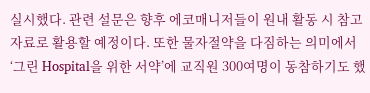실시했다. 관련 설문은 향후 에코매니저들이 원내 활동 시 참고자료로 활용할 예정이다. 또한 물자절약을 다짐하는 의미에서 ‘그린 Hospital을 위한 서약’에 교직원 300여명이 동참하기도 했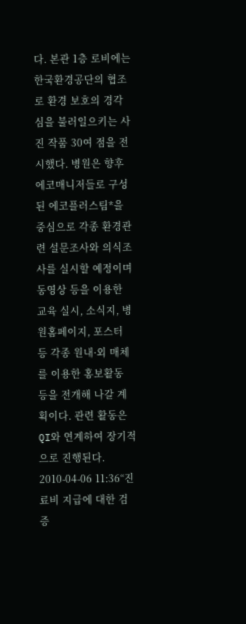다. 본관 1층 로비에는 한국환경공단의 협조로 환경 보호의 경각심을 불러일으키는 사진 작품 30여 점을 전시했다. 병원은 향후 에코매니저들로 구성된 에코플러스팀*을 중심으로 각종 환경관련 설문조사와 의식조사를 실시할 예정이며 동영상 등을 이용한 교육 실시, 소식지, 병원홈페이지, 포스터 등 각종 원내·외 매체를 이용한 홍보활동 등을 전개해 나갈 계획이다. 관련 활동은 QI와 연계하여 장기적으로 진행된다.
2010-04-06 11:36“진료비 지급에 대한 검증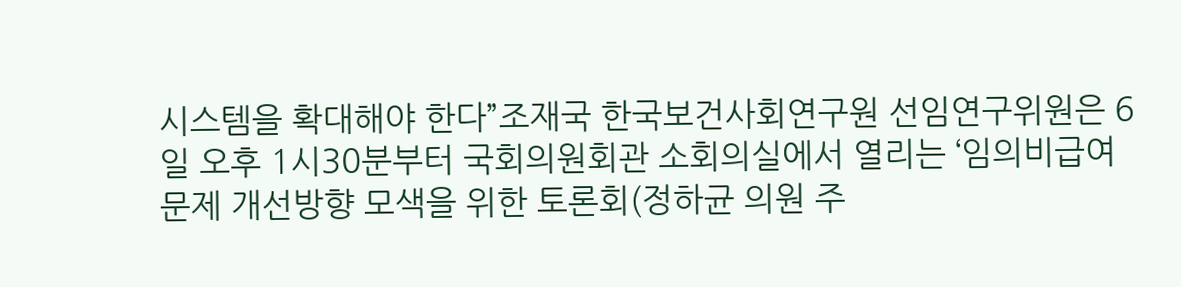시스템을 확대해야 한다”조재국 한국보건사회연구원 선임연구위원은 6일 오후 1시30분부터 국회의원회관 소회의실에서 열리는 ‘임의비급여 문제 개선방향 모색을 위한 토론회(정하균 의원 주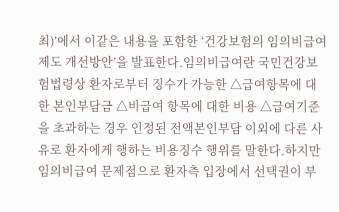최)’에서 이같은 내용을 포함한 ‘건강보험의 임의비급여 제도 개선방안’을 발표한다.임의비급여란 국민건강보험법령상 환자로부터 징수가 가능한 △급여항목에 대한 본인부담금 △비급여 항목에 대한 비용 △급여기준을 초과하는 경우 인정된 전액본인부담 이외에 다른 사유로 환자에게 행하는 비용징수 행위를 말한다.하지만 임의비급여 문제점으로 환자측 입장에서 선택권이 부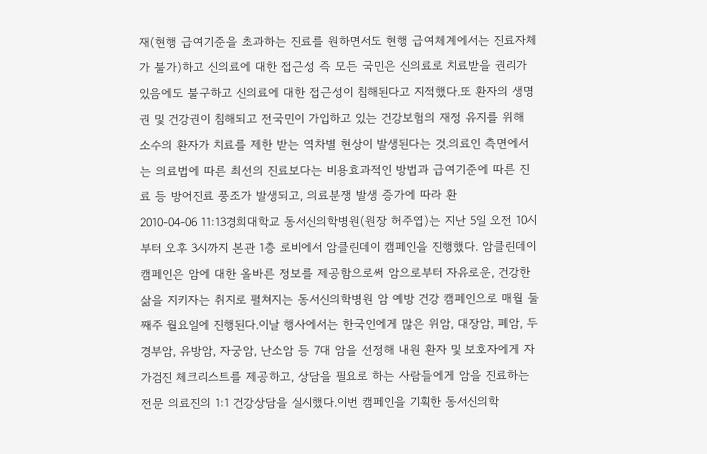재(현행 급여기준을 초과하는 진료를 원하면서도 현행 급여체계에서는 진료자체가 불가)하고 신의료에 대한 접근성 즉 모든 국민은 신의료로 치료받을 권리가 있음에도 불구하고 신의료에 대한 접근성이 침해된다고 지적했다.또 환자의 생명권 및 건강권이 침해되고 전국민이 가입하고 있는 건강보험의 재정 유지를 위해 소수의 환자가 치료를 제한 받는 역차별 현상이 발생된다는 것.의료인 측면에서는 의료법에 따른 최선의 진료보다는 비용효과적인 방법과 급여기준에 따른 진료 등 방어진료 풍조가 발생되고, 의료분쟁 발생 증가에 따라 환
2010-04-06 11:13경희대학교 동서신의학병원(원장 허주엽)는 지난 5일 오전 10시부터 오후 3시까지 본관 1층 로비에서 암클린데이 캠페인을 진행했다. 암클린데이 캠페인은 암에 대한 올바른 정보를 제공함으로써 암으로부터 자유로운, 건강한 삶을 지키자는 취지로 펼쳐지는 동서신의학병원 암 예방 건강 캠페인으로 매월 둘째주 월요일에 진행된다.이날 행사에서는 한국인에게 많은 위암, 대장암, 폐암, 두경부암, 유방암, 자궁암, 난소암 등 7대 암을 선정해 내원 환자 및 보호자에게 자가검진 체크리스트를 제공하고, 상담을 필요로 하는 사람들에게 암을 진료하는 전문 의료진의 1:1 건강상담을 실시했다.이번 캠페인을 기획한 동서신의학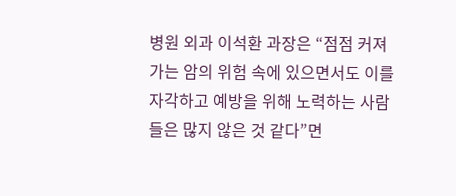병원 외과 이석환 과장은 “점점 커져가는 암의 위험 속에 있으면서도 이를 자각하고 예방을 위해 노력하는 사람들은 많지 않은 것 같다”면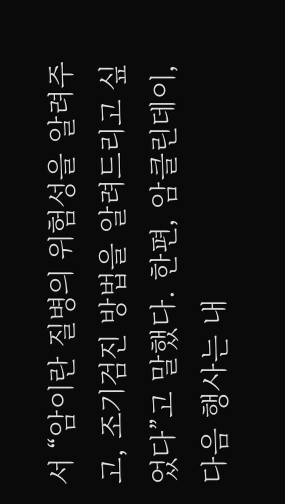서 “암이란 질병의 위험성을 알려주고, 조기검진 방법을 알려드리고 싶었다”고 말했다. 한편, 암클린데이, 다음 행사는 내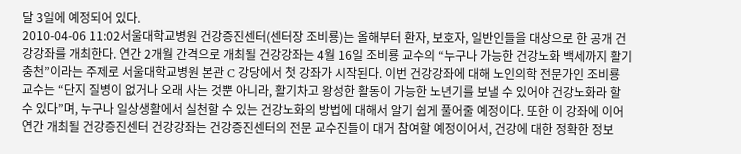달 3일에 예정되어 있다.
2010-04-06 11:02서울대학교병원 건강증진센터(센터장 조비룡)는 올해부터 환자, 보호자, 일반인들을 대상으로 한 공개 건강강좌를 개최한다. 연간 2개월 간격으로 개최될 건강강좌는 4월 16일 조비룡 교수의 “누구나 가능한 건강노화 백세까지 활기충천”이라는 주제로 서울대학교병원 본관 C 강당에서 첫 강좌가 시작된다. 이번 건강강좌에 대해 노인의학 전문가인 조비룡 교수는 “단지 질병이 없거나 오래 사는 것뿐 아니라, 활기차고 왕성한 활동이 가능한 노년기를 보낼 수 있어야 건강노화라 할 수 있다”며, 누구나 일상생활에서 실천할 수 있는 건강노화의 방법에 대해서 알기 쉽게 풀어줄 예정이다. 또한 이 강좌에 이어 연간 개최될 건강증진센터 건강강좌는 건강증진센터의 전문 교수진들이 대거 참여할 예정이어서, 건강에 대한 정확한 정보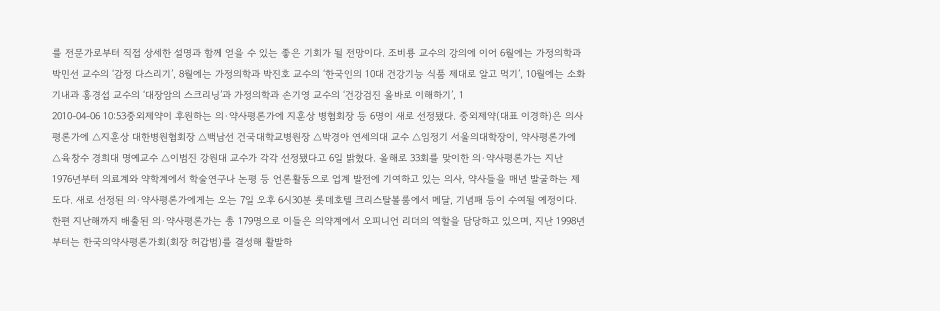를 전문가로부터 직접 상세한 설명과 함께 얻을 수 있는 좋은 기회가 될 전망이다. 조비룡 교수의 강의에 이어 6월에는 가정의학과 박민선 교수의 ‘감정 다스리기’, 8월에는 가정의학과 박진호 교수의 ‘한국인의 10대 건강기능 식품 제대로 알고 먹기’, 10월에는 소화기내과 홍경섭 교수의 ‘대장암의 스크리닝’과 가정의학과 손기영 교수의 ‘건강검진 올바로 이해하기’, 1
2010-04-06 10:53중외제약이 후원하는 의·약사평론가에 지훈상 병협회장 등 6명이 새로 선정됐다. 중외제약(대표 이경하)은 의사평론가에 △지훈상 대한병원협회장 △백남선 건국대학교병원장 △박경아 연세의대 교수 △임정기 서울의대학장이, 약사평론가에 △육창수 경희대 명예교수 △이범진 강원대 교수가 각각 선정됐다고 6일 밝혔다. 올해로 33회를 맞이한 의·약사평론가는 지난 1976년부터 의료계와 약학계에서 학술연구나 논평 등 언론활동으로 업계 발전에 기여하고 있는 의사, 약사들을 매년 발굴하는 제도다. 새로 선정된 의·약사평론가에게는 오는 7일 오후 6시30분 롯데호텔 크리스탈볼룸에서 메달, 기념패 등이 수여될 예정이다. 한편 지난해까지 배출된 의·약사평론가는 총 179명으로 이들은 의약계에서 오피니언 리더의 역할을 담당하고 있으며, 지난 1998년부터는 한국의약사평론가회(회장 허갑범)를 결성해 활발하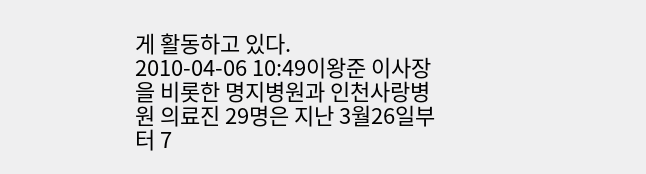게 활동하고 있다.
2010-04-06 10:49이왕준 이사장을 비롯한 명지병원과 인천사랑병원 의료진 29명은 지난 3월26일부터 7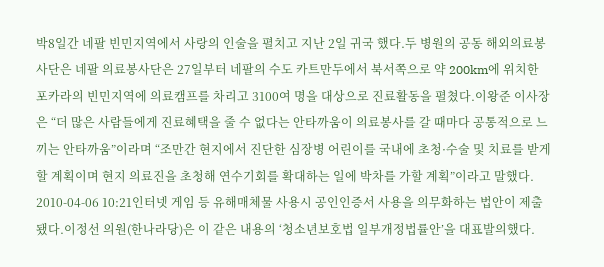박8일간 네팔 빈민지역에서 사랑의 인술을 펼치고 지난 2일 귀국 했다.두 병원의 공동 해외의료봉사단은 네팔 의료봉사단은 27일부터 네팔의 수도 카트만두에서 북서쪽으로 약 200km에 위치한 포카라의 빈민지역에 의료캠프를 차리고 3100여 명을 대상으로 진료활동을 펼쳤다.이왕준 이사장은 “더 많은 사람들에게 진료혜택을 줄 수 없다는 안타까움이 의료봉사를 갈 때마다 공통적으로 느끼는 안타까움”이라며 “조만간 현지에서 진단한 심장병 어린이를 국내에 초청·수술 및 치료를 받게 할 계획이며 현지 의료진을 초청해 연수기회를 확대하는 일에 박차를 가할 계획”이라고 말했다.
2010-04-06 10:21인터넷 게임 등 유해매체물 사용시 공인인증서 사용을 의무화하는 법안이 제출됐다.이정선 의원(한나라당)은 이 같은 내용의 ‘청소년보호법 일부개정법률안’을 대표발의했다.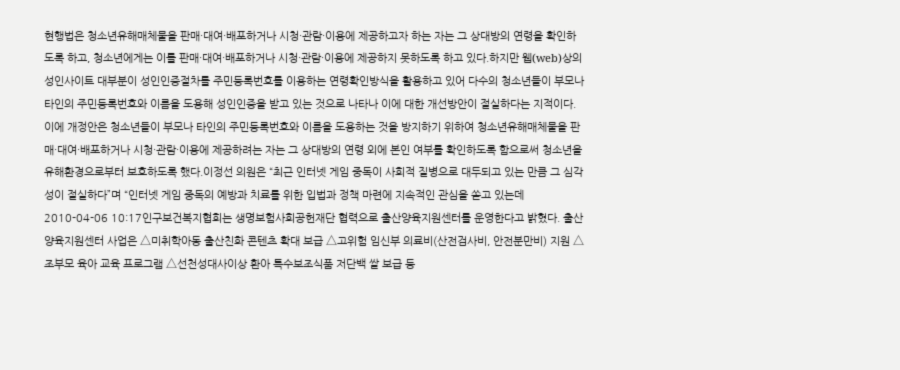현행법은 청소년유해매체물을 판매·대여·배포하거나 시청·관람·이용에 제공하고자 하는 자는 그 상대방의 연령을 확인하도록 하고, 청소년에게는 이를 판매·대여·배포하거나 시청·관람·이용에 제공하지 못하도록 하고 있다.하지만 웹(web)상의 성인사이트 대부분이 성인인증절차를 주민등록번호를 이용하는 연령확인방식을 활용하고 있어 다수의 청소년들이 부모나 타인의 주민등록번호와 이름을 도용해 성인인증을 받고 있는 것으로 나타나 이에 대한 개선방안이 절실하다는 지적이다.이에 개정안은 청소년들이 부모나 타인의 주민등록번호와 이름을 도용하는 것을 방지하기 위하여 청소년유해매체물을 판매·대여·배포하거나 시청·관람·이용에 제공하려는 자는 그 상대방의 연령 외에 본인 여부를 확인하도록 함으로써 청소년을 유해환경으로부터 보호하도록 했다.이정선 의원은 “최근 인터넷 게임 중독이 사회적 질병으로 대두되고 있는 만큼 그 심각성이 절실하다”며 “인터넷 게임 중독의 예방과 치료를 위한 입법과 정책 마련에 지속적인 관심을 쏟고 있는데
2010-04-06 10:17인구보건복지협회는 생명보험사회공헌재단 협력으로 출산양육지원센터를 운영한다고 밝혔다. 출산양육지원센터 사업은 △미취학아동 출산친화 콘텐츠 확대 보급 △고위험 임신부 의료비(산전검사비, 안전분만비) 지원 △조부모 육아 교육 프로그램 △선천성대사이상 환아 특수보조식품 저단백 쌀 보급 등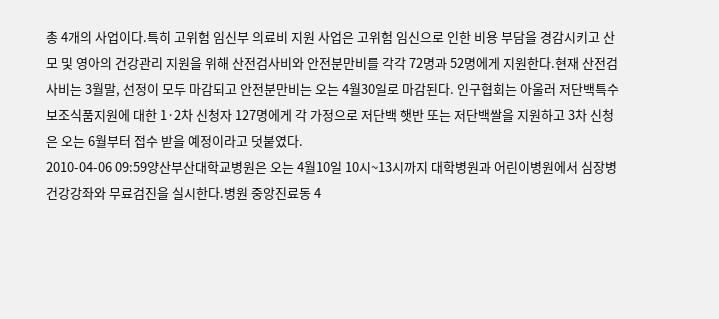총 4개의 사업이다.특히 고위험 임신부 의료비 지원 사업은 고위험 임신으로 인한 비용 부담을 경감시키고 산모 및 영아의 건강관리 지원을 위해 산전검사비와 안전분만비를 각각 72명과 52명에게 지원한다.현재 산전검사비는 3월말, 선정이 모두 마감되고 안전분만비는 오는 4월30일로 마감된다. 인구협회는 아울러 저단백특수보조식품지원에 대한 1·2차 신청자 127명에게 각 가정으로 저단백 햇반 또는 저단백쌀을 지원하고 3차 신청은 오는 6월부터 접수 받을 예정이라고 덧붙였다.
2010-04-06 09:59양산부산대학교병원은 오는 4월10일 10시~13시까지 대학병원과 어린이병원에서 심장병 건강강좌와 무료검진을 실시한다.병원 중앙진료동 4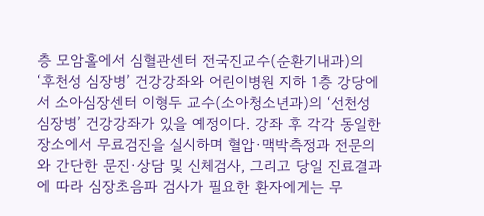층 모암홀에서 심혈관센터 전국진교수(순환기내과)의 ‘후천성 심장병’ 건강강좌와 어린이병원 지하 1층 강당에서 소아심장센터 이형두 교수(소아청소년과)의 ‘선천성 심장병’ 건강강좌가 있을 예정이다. 강좌 후 각각 동일한 장소에서 무료검진을 실시하며 혈압·맥박측정과 전문의와 간단한 문진·상담 및 신체검사, 그리고 당일 진료결과에 따라 심장초음파 검사가 필요한 환자에게는 무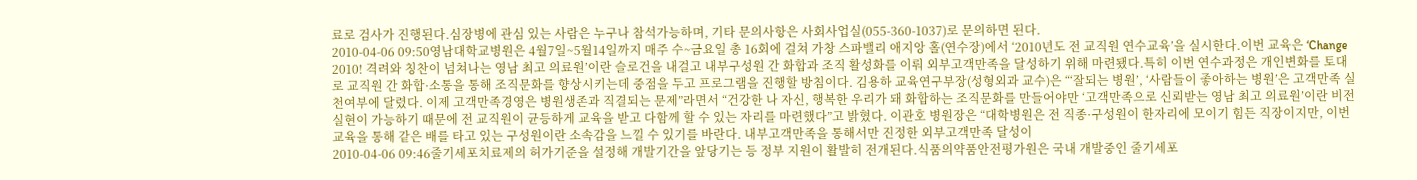료로 검사가 진행된다.심장병에 관심 있는 사람은 누구나 참석가능하며, 기타 문의사항은 사회사업실(055-360-1037)로 문의하면 된다.
2010-04-06 09:50영남대학교병원은 4월7일~5월14일까지 매주 수~금요일 총 16회에 걸쳐 가창 스파밸리 애지앙 홀(연수장)에서 ‘2010년도 전 교직원 연수교육’을 실시한다.이번 교육은 ‘Change 2010! 격려와 칭찬이 넘쳐나는 영남 최고 의료원’이란 슬로건을 내걸고 내부구성원 간 화합과 조직 활성화를 이뤄 외부고객만족을 달성하기 위해 마련됐다.특히 이번 연수과정은 개인변화를 토대로 교직원 간 화합·소통을 통해 조직문화를 향상시키는데 중점을 두고 프로그램을 진행할 방침이다. 김용하 교육연구부장(성형외과 교수)은 “‘잘되는 병원’, ‘사람들이 좋아하는 병원’은 고객만족 실천여부에 달렸다. 이제 고객만족경영은 병원생존과 직결되는 문제”라면서 “건강한 나 자신, 행복한 우리가 돼 화합하는 조직문화를 만들어야만 ‘고객만족으로 신뢰받는 영남 최고 의료원’이란 비전 실현이 가능하기 때문에 전 교직원이 균등하게 교육을 받고 다함께 할 수 있는 자리를 마련했다”고 밝혔다. 이관호 병원장은 “대학병원은 전 직종·구성원이 한자리에 모이기 힘든 직장이지만, 이번 교육을 통해 같은 배를 타고 있는 구성원이란 소속감을 느낄 수 있기를 바란다. 내부고객만족을 통해서만 진정한 외부고객만족 달성이
2010-04-06 09:46줄기세포치료제의 허가기준을 설정해 개발기간을 앞당기는 등 정부 지원이 활발히 전개된다.식품의약품안전평가원은 국내 개발중인 줄기세포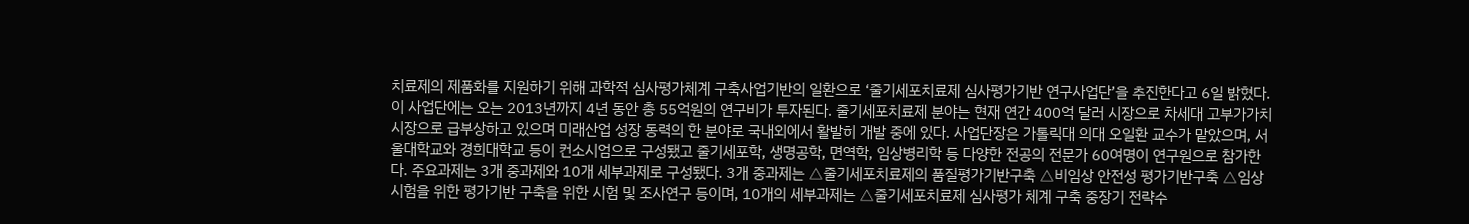치료제의 제품화를 지원하기 위해 과학적 심사평가체계 구축사업기반의 일환으로 ‘줄기세포치료제 심사평가기반 연구사업단’을 추진한다고 6일 밝혔다.이 사업단에는 오는 2013년까지 4년 동안 총 55억원의 연구비가 투자된다. 줄기세포치료제 분야는 현재 연간 400억 달러 시장으로 차세대 고부가가치 시장으로 급부상하고 있으며 미래산업 성장 동력의 한 분야로 국내외에서 활발히 개발 중에 있다. 사업단장은 가톨릭대 의대 오일환 교수가 맡았으며, 서울대학교와 경희대학교 등이 컨소시엄으로 구성됐고 줄기세포학, 생명공학, 면역학, 임상병리학 등 다양한 전공의 전문가 60여명이 연구원으로 참가한다. 주요과제는 3개 중과제와 10개 세부과제로 구성됐다. 3개 중과제는 △줄기세포치료제의 품질평가기반구축 △비임상 안전성 평가기반구축 △임상시험을 위한 평가기반 구축을 위한 시험 및 조사연구 등이며, 10개의 세부과제는 △줄기세포치료제 심사평가 체계 구축 중장기 전략수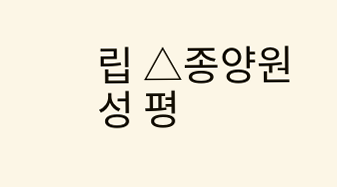립 △종양원성 평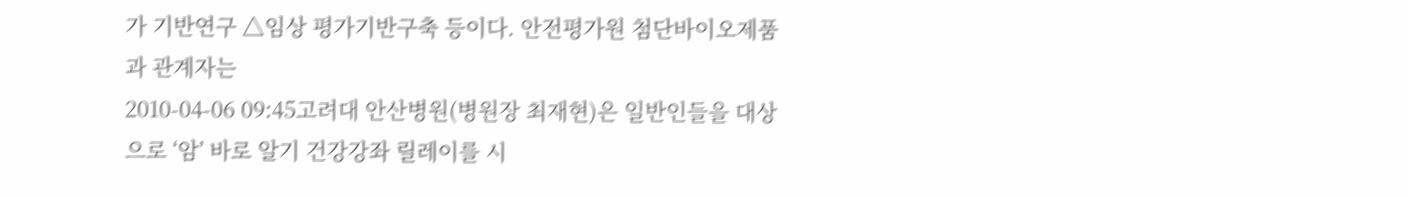가 기반연구 △임상 평가기반구축 등이다. 안전평가원 첨단바이오제품과 관계자는
2010-04-06 09:45고려대 안산병원(병원장 최재현)은 일반인들을 대상으로 ‘암’ 바로 알기 건강강좌 릴레이를 시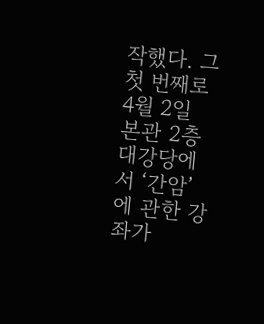작했다. 그 첫 번째로 4월 2일 본관 2층 대강당에서 ‘간암’에 관한 강좌가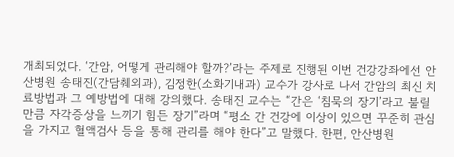개최되었다. ‘간암, 어떻게 관리해야 할까?’라는 주제로 진행된 이번 건강강좌에선 안산병원 송태진(간담췌외과), 김정한(소화기내과) 교수가 강사로 나서 간암의 최신 치료방법과 그 예방법에 대해 강의했다. 송태진 교수는 “간은 ‘침묵의 장기’라고 불릴 만큼 자각증상을 느끼기 힘든 장기”라며 “평소 간 건강에 이상이 있으면 꾸준히 관심을 가지고 혈액검사 등을 통해 관리를 해야 한다”고 말했다. 한편, 안산병원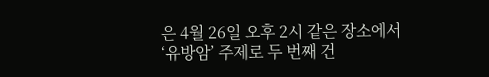은 4월 26일 오후 2시 같은 장소에서 ‘유방암’ 주제로 두 번째 건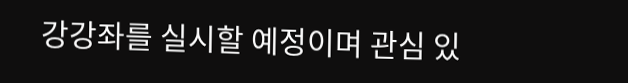강강좌를 실시할 예정이며 관심 있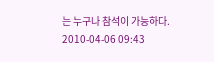는 누구나 참석이 가능하다.
2010-04-06 09:43